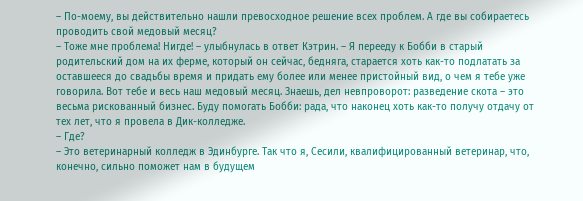– По-моему, вы действительно нашли превосходное решение всех проблем. А где вы собираетесь проводить свой медовый месяц?
– Тоже мне проблема! Нигде! – улыбнулась в ответ Кэтрин. – Я перееду к Бобби в старый родительский дом на их ферме, который он сейчас, бедняга, старается хоть как-то подлатать за оставшееся до свадьбы время и придать ему более или менее пристойный вид, о чем я тебе уже говорила. Вот тебе и весь наш медовый месяц. Знаешь, дел невпроворот: разведение скота – это весьма рискованный бизнес. Буду помогать Бобби: рада, что наконец хоть как-то получу отдачу от тех лет, что я провела в Дик-колледже.
– Где?
– Это ветеринарный колледж в Эдинбурге. Так что я, Сесили, квалифицированный ветеринар, что, конечно, сильно поможет нам в будущем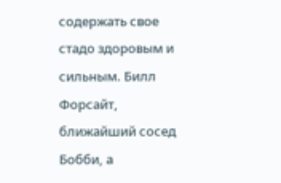содержать свое стадо здоровым и сильным. Билл Форсайт, ближайший сосед Бобби, а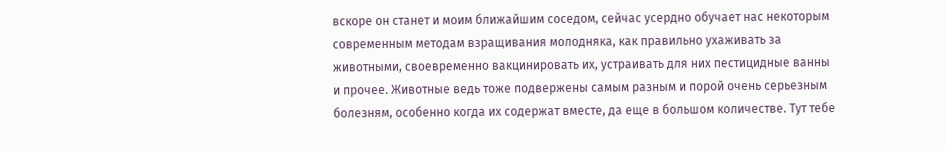вскоре он станет и моим ближайшим соседом, сейчас усердно обучает нас некоторым современным методам взращивания молодняка, как правильно ухаживать за животными, своевременно вакцинировать их, устраивать для них пестицидные ванны и прочее. Животные ведь тоже подвержены самым разным и порой очень серьезным болезням, особенно когда их содержат вместе, да еще в большом количестве. Тут тебе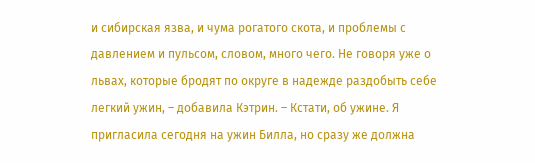и сибирская язва, и чума рогатого скота, и проблемы с давлением и пульсом, словом, много чего. Не говоря уже о львах, которые бродят по округе в надежде раздобыть себе легкий ужин, – добавила Кэтрин. – Кстати, об ужине. Я пригласила сегодня на ужин Билла, но сразу же должна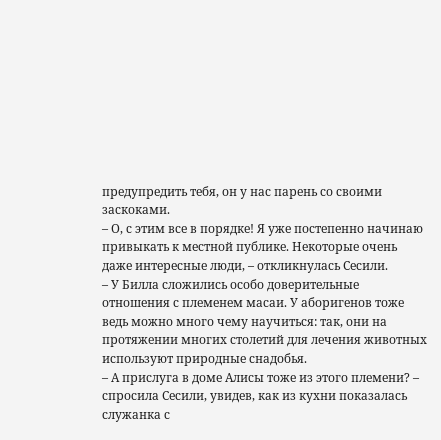предупредить тебя, он у нас парень со своими заскоками.
– О, с этим все в порядке! Я уже постепенно начинаю привыкать к местной публике. Некоторые очень даже интересные люди, – откликнулась Сесили.
– У Билла сложились особо доверительные отношения с племенем масаи. У аборигенов тоже ведь можно много чему научиться: так, они на протяжении многих столетий для лечения животных используют природные снадобья.
– А прислуга в доме Алисы тоже из этого племени? – спросила Сесили, увидев, как из кухни показалась служанка с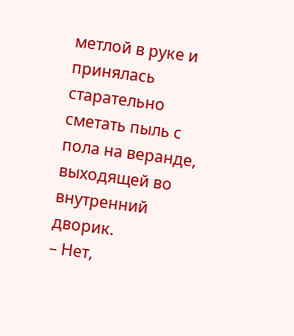метлой в руке и принялась старательно сметать пыль с пола на веранде, выходящей во внутренний дворик.
– Нет,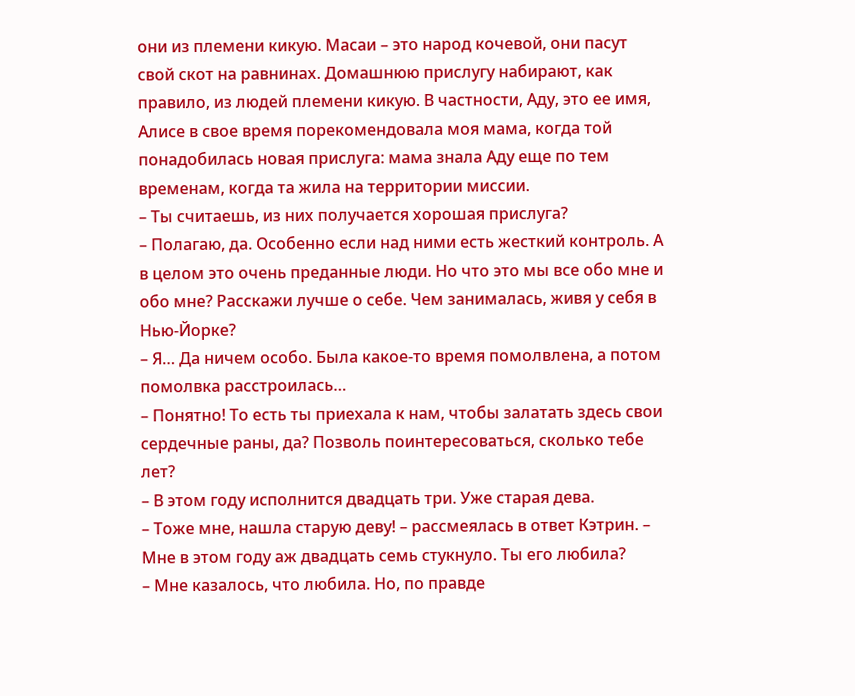они из племени кикую. Масаи – это народ кочевой, они пасут свой скот на равнинах. Домашнюю прислугу набирают, как правило, из людей племени кикую. В частности, Аду, это ее имя, Алисе в свое время порекомендовала моя мама, когда той понадобилась новая прислуга: мама знала Аду еще по тем временам, когда та жила на территории миссии.
– Ты считаешь, из них получается хорошая прислуга?
– Полагаю, да. Особенно если над ними есть жесткий контроль. А в целом это очень преданные люди. Но что это мы все обо мне и обо мне? Расскажи лучше о себе. Чем занималась, живя у себя в Нью-Йорке?
– Я… Да ничем особо. Была какое-то время помолвлена, а потом помолвка расстроилась…
– Понятно! То есть ты приехала к нам, чтобы залатать здесь свои сердечные раны, да? Позволь поинтересоваться, сколько тебе лет?
– В этом году исполнится двадцать три. Уже старая дева.
– Тоже мне, нашла старую деву! – рассмеялась в ответ Кэтрин. – Мне в этом году аж двадцать семь стукнуло. Ты его любила?
– Мне казалось, что любила. Но, по правде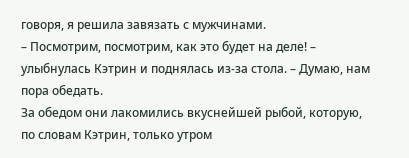говоря, я решила завязать с мужчинами.
– Посмотрим, посмотрим, как это будет на деле! – улыбнулась Кэтрин и поднялась из-за стола. – Думаю, нам пора обедать.
За обедом они лакомились вкуснейшей рыбой, которую, по словам Кэтрин, только утром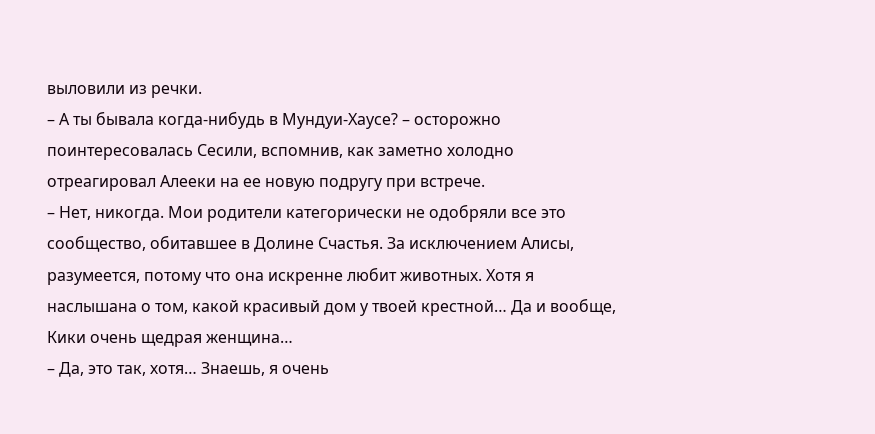выловили из речки.
– А ты бывала когда-нибудь в Мундуи-Хаусе? – осторожно поинтересовалась Сесили, вспомнив, как заметно холодно отреагировал Алееки на ее новую подругу при встрече.
– Нет, никогда. Мои родители категорически не одобряли все это сообщество, обитавшее в Долине Счастья. За исключением Алисы, разумеется, потому что она искренне любит животных. Хотя я наслышана о том, какой красивый дом у твоей крестной… Да и вообще, Кики очень щедрая женщина…
– Да, это так, хотя… Знаешь, я очень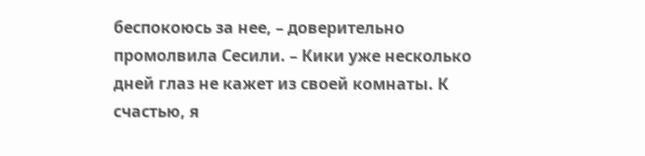беспокоюсь за нее, – доверительно промолвила Сесили. – Кики уже несколько дней глаз не кажет из своей комнаты. К счастью, я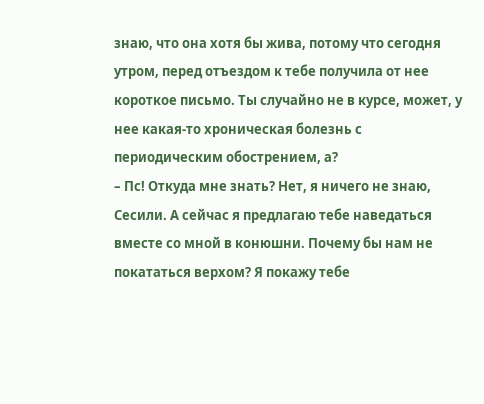знаю, что она хотя бы жива, потому что сегодня утром, перед отъездом к тебе получила от нее короткое письмо. Ты случайно не в курсе, может, у нее какая-то хроническая болезнь с периодическим обострением, а?
– Пс! Откуда мне знать? Нет, я ничего не знаю, Сесили. А сейчас я предлагаю тебе наведаться вместе со мной в конюшни. Почему бы нам не покататься верхом? Я покажу тебе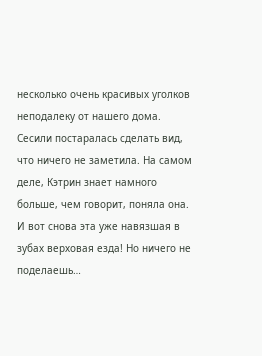несколько очень красивых уголков неподалеку от нашего дома.
Сесили постаралась сделать вид, что ничего не заметила. На самом деле, Кэтрин знает намного больше, чем говорит, поняла она. И вот снова эта уже навязшая в зубах верховая езда! Но ничего не поделаешь…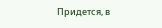Придется, в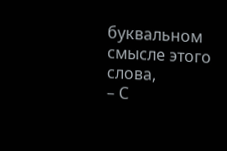буквальном смысле этого слова,
– С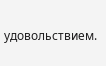удовольствием.